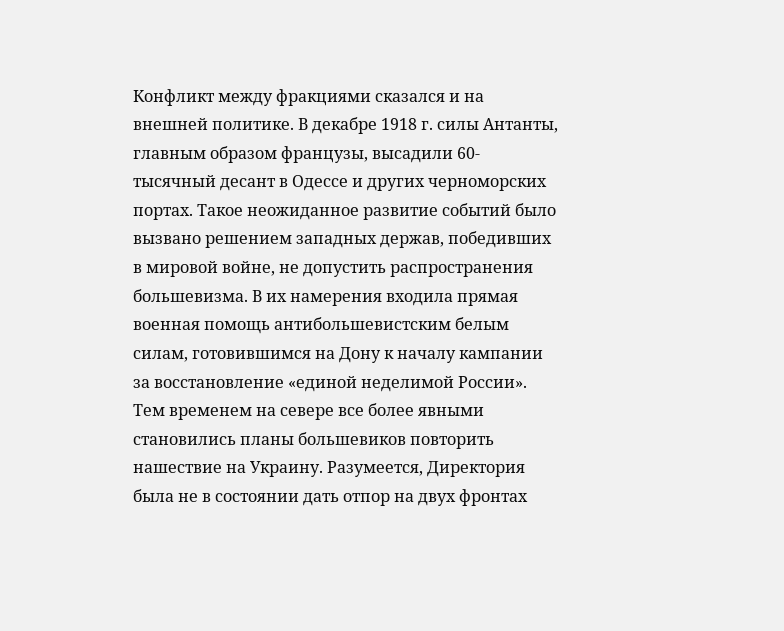Конфликт между фракциями сказался и на внешней политике. В декабре 1918 г. силы Антанты, главным образом французы, высадили 60-тысячный десант в Одессе и других черноморских портах. Такое неожиданное развитие событий было вызвано решением западных держав, победивших в мировой войне, не допустить распространения большевизма. В их намерения входила прямая военная помощь антибольшевистским белым силам, готовившимся на Дону к началу кампании за восстановление «единой неделимой России». Тем временем на севере все более явными становились планы большевиков повторить нашествие на Украину. Разумеется, Директория была не в состоянии дать отпор на двух фронтах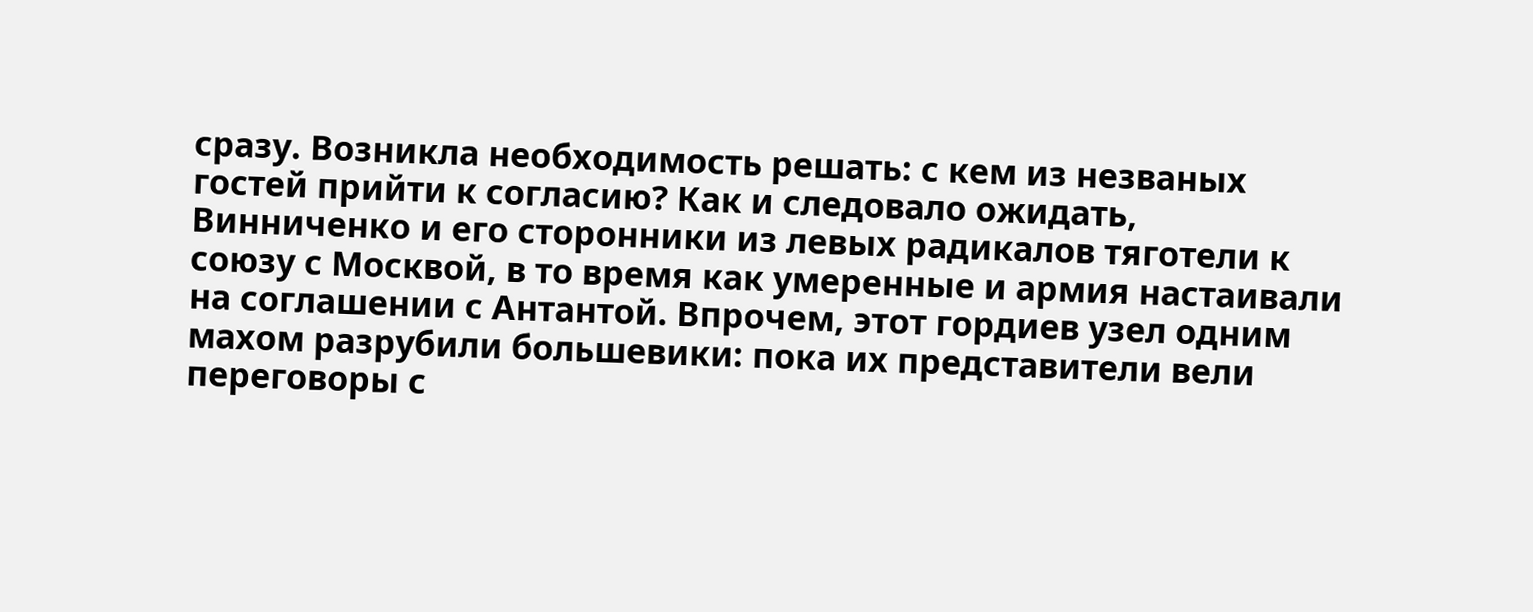сразу. Возникла необходимость решать: с кем из незваных гостей прийти к согласию? Как и следовало ожидать, Винниченко и его сторонники из левых радикалов тяготели к союзу с Москвой, в то время как умеренные и армия настаивали на соглашении с Антантой. Впрочем, этот гордиев узел одним махом разрубили большевики: пока их представители вели переговоры с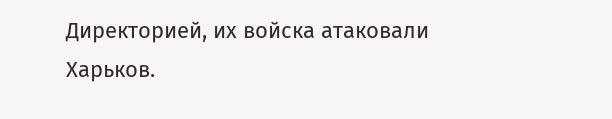Директорией, их войска атаковали Харьков.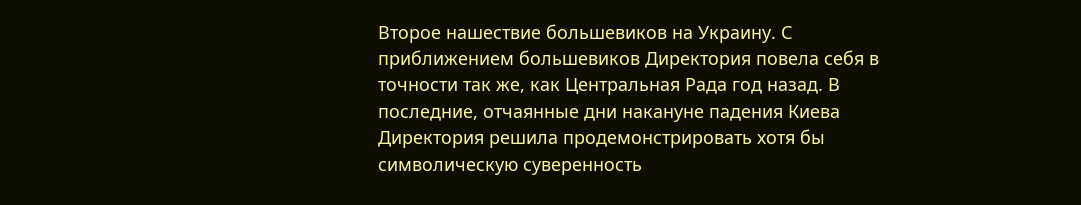Второе нашествие большевиков на Украину. С приближением большевиков Директория повела себя в точности так же, как Центральная Рада год назад. В последние, отчаянные дни накануне падения Киева Директория решила продемонстрировать хотя бы символическую суверенность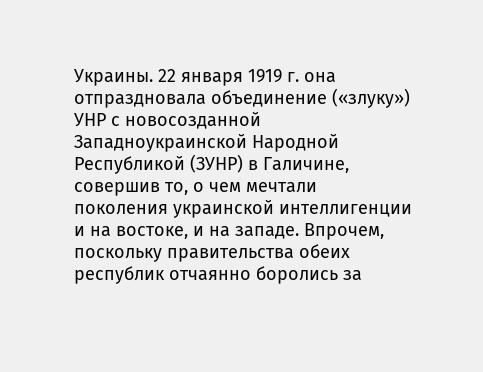Украины. 22 января 1919 г. она отпраздновала объединение («злуку») УНР с новосозданной Западноукраинской Народной Республикой (ЗУHP) в Галичине, совершив то, о чем мечтали поколения украинской интеллигенции и на востоке, и на западе. Впрочем, поскольку правительства обеих республик отчаянно боролись за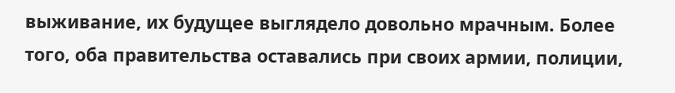выживание, их будущее выглядело довольно мрачным. Более того, оба правительства оставались при своих армии, полиции,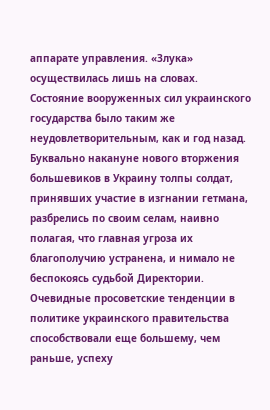аппарате управления. «Злука» осуществилась лишь на словах.
Состояние вооруженных сил украинского государства было таким же неудовлетворительным, как и год назад. Буквально накануне нового вторжения большевиков в Украину толпы солдат, принявших участие в изгнании гетмана, разбрелись по своим селам, наивно полагая, что главная угроза их благополучию устранена, и нимало не беспокоясь судьбой Директории. Очевидные просоветские тенденции в политике украинского правительства способствовали еще большему, чем раньше, успеху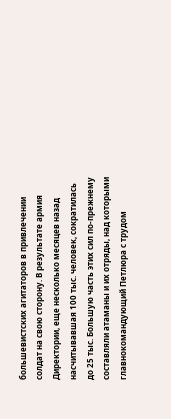большевистских агитаторов в привлечении солдат на свою сторону. В результате армия Директории, еще несколько месяцев назад насчитывавшая 100 тыс. человек, сократилась до 25 тыс. Большую часть этих сил по-прежнему составляли атаманы и их отряды, над которыми главнокомандующий Петлюра с трудом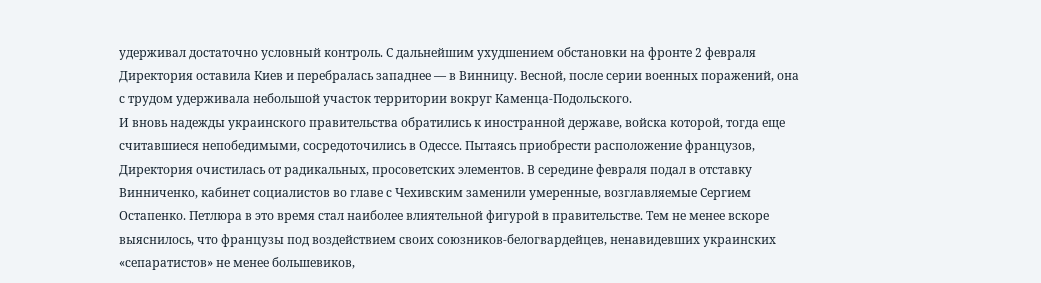удерживал достаточно условный контроль. С дальнейшим ухудшением обстановки на фронте 2 февраля Директория оставила Киев и перебралась западнее — в Винницу. Весной, после серии военных поражений, она с трудом удерживала небольшой участок территории вокруг Каменца-Подольского.
И вновь надежды украинского правительства обратились к иностранной державе, войска которой, тогда еще считавшиеся непобедимыми, сосредоточились в Одессе. Пытаясь приобрести расположение французов, Директория очистилась от радикальных, просоветских элементов. В середине февраля подал в отставку Винниченко, кабинет социалистов во главе с Чехивским заменили умеренные, возглавляемые Сергием Остапенко. Петлюра в это время стал наиболее влиятельной фигурой в правительстве. Тем не менее вскоре выяснилось, что французы под воздействием своих союзников-белогвардейцев, ненавидевших украинских «сепаратистов» не менее большевиков,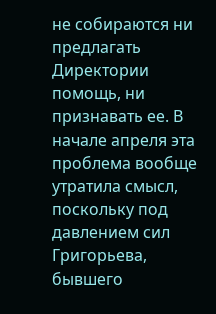не собираются ни предлагать Директории помощь, ни признавать ее. В начале апреля эта проблема вообще утратила смысл, поскольку под давлением сил Григорьева, бывшего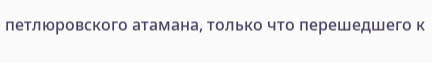петлюровского атамана, только что перешедшего к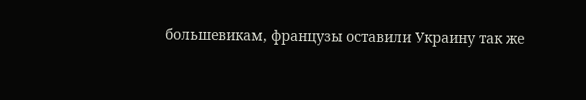большевикам, французы оставили Украину так же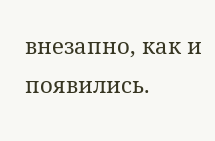внезапно, как и появились.